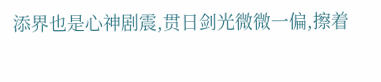添界也是心神剧震,贯日剑光微微一偏,擦着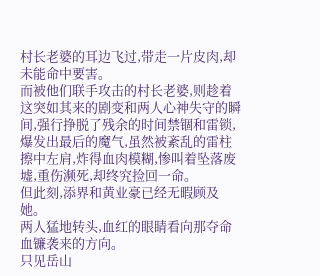村长老婆的耳边飞过,带走一片皮肉,却未能命中要害。
而被他们联手攻击的村长老婆,则趁着这突如其来的剧变和两人心神失守的瞬间,强行挣脱了残余的时间禁锢和雷锁,爆发出最后的魔气,虽然被紊乱的雷柱擦中左肩,炸得血肉模糊,惨叫着坠落废墟,重伤濒死,却终究捡回一命。
但此刻,添界和黄业豪已经无暇顾及她。
两人猛地转头,血红的眼睛看向那夺命血镰袭来的方向。
只见岳山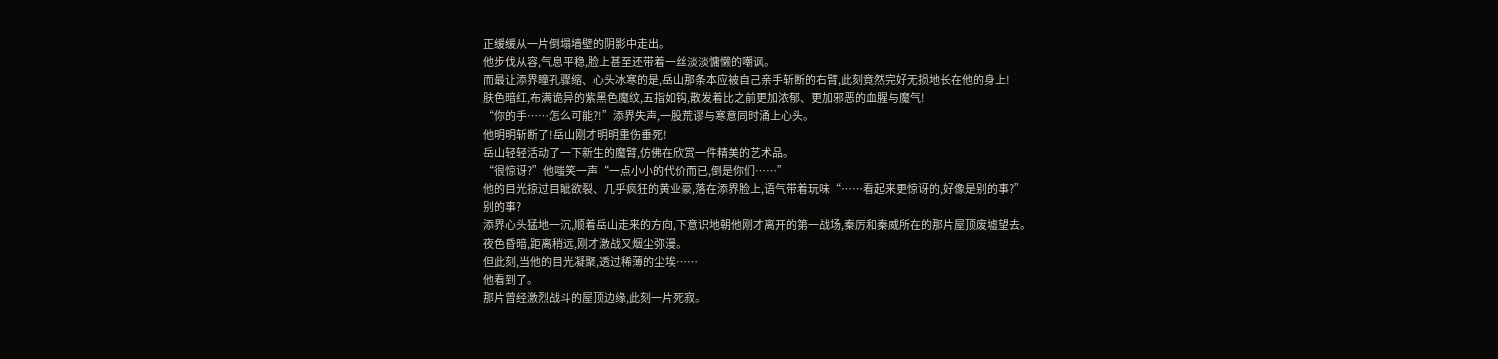正缓缓从一片倒塌墙壁的阴影中走出。
他步伐从容,气息平稳,脸上甚至还带着一丝淡淡慵懒的嘲讽。
而最让添界瞳孔骤缩、心头冰寒的是,岳山那条本应被自己亲手斩断的右臂,此刻竟然完好无损地长在他的身上!
肤色暗红,布满诡异的紫黑色魔纹,五指如钩,散发着比之前更加浓郁、更加邪恶的血腥与魔气!
“你的手……怎么可能?!”添界失声,一股荒谬与寒意同时涌上心头。
他明明斩断了!岳山刚才明明重伤垂死!
岳山轻轻活动了一下新生的魔臂,仿佛在欣赏一件精美的艺术品。
“很惊讶?”他嗤笑一声“一点小小的代价而已,倒是你们……”
他的目光掠过目眦欲裂、几乎疯狂的黄业豪,落在添界脸上,语气带着玩味“……看起来更惊讶的,好像是别的事?”
别的事?
添界心头猛地一沉,顺着岳山走来的方向,下意识地朝他刚才离开的第一战场,秦厉和秦威所在的那片屋顶废墟望去。
夜色昏暗,距离稍远,刚才激战又烟尘弥漫。
但此刻,当他的目光凝聚,透过稀薄的尘埃……
他看到了。
那片曾经激烈战斗的屋顶边缘,此刻一片死寂。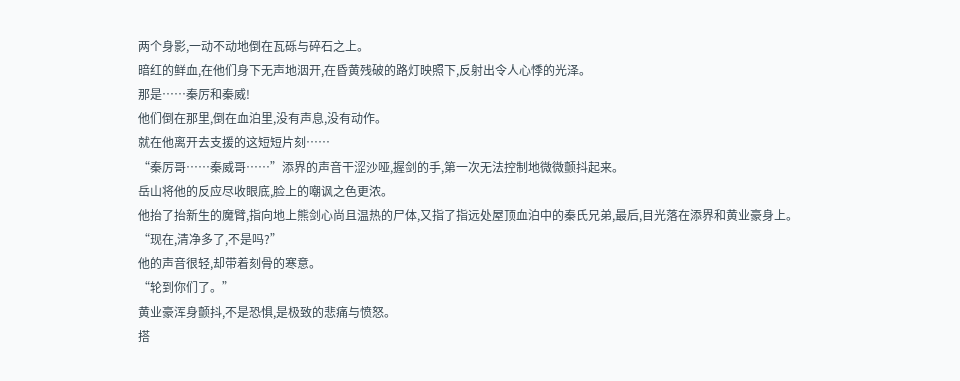两个身影,一动不动地倒在瓦砾与碎石之上。
暗红的鲜血,在他们身下无声地洇开,在昏黄残破的路灯映照下,反射出令人心悸的光泽。
那是……秦厉和秦威!
他们倒在那里,倒在血泊里,没有声息,没有动作。
就在他离开去支援的这短短片刻……
“秦厉哥……秦威哥……”添界的声音干涩沙哑,握剑的手,第一次无法控制地微微颤抖起来。
岳山将他的反应尽收眼底,脸上的嘲讽之色更浓。
他抬了抬新生的魔臂,指向地上熊剑心尚且温热的尸体,又指了指远处屋顶血泊中的秦氏兄弟,最后,目光落在添界和黄业豪身上。
“现在,清净多了,不是吗?”
他的声音很轻,却带着刻骨的寒意。
“轮到你们了。”
黄业豪浑身颤抖,不是恐惧,是极致的悲痛与愤怒。
搭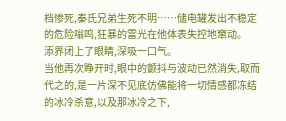档惨死,秦氏兄弟生死不明……储电罐发出不稳定的危险嗡鸣,狂暴的雷光在他体表失控地窜动。
添界闭上了眼睛,深吸一口气。
当他再次睁开时,眼中的颤抖与波动已然消失,取而代之的,是一片深不见底仿佛能将一切情感都冻结的冰冷杀意,以及那冰冷之下,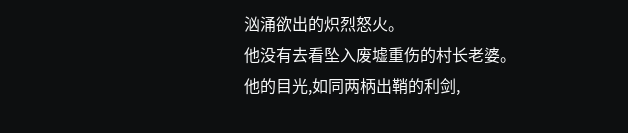汹涌欲出的炽烈怒火。
他没有去看坠入废墟重伤的村长老婆。
他的目光,如同两柄出鞘的利剑,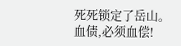死死锁定了岳山。
血债,必须血偿!